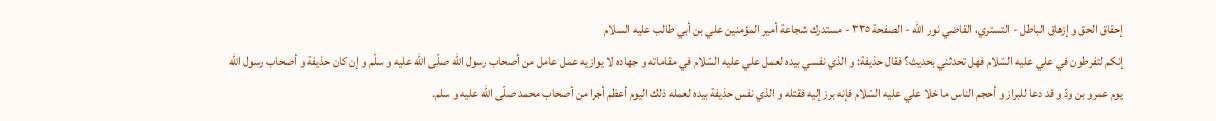إحقاق الحق و إزهاق الباطل - التستري، القاضي نور الله - الصفحة ٣٣٥ - مستدرك شجاعة أمير المؤمنين علي بن أبي طالب عليه السلام
إنكم لتفرطون في علي عليه السّلام فهل تحدثني بحديث؟ فقال حذيفة: و الذي نفسي بيده لعمل علي عليه السّلام في مقاماته و جهاده لا يوازيه عمل عامل من أصحاب رسول اللّه صلّى اللّه عليه و سلّم و إن كان حذيفة و أصحاب رسول اللّه يوم عمرو بن ودّ و قد دعا للبراز و أحجم الناس ما خلا علي عليه السّلام فإنه برز إليه فقتله و الذي نفس حذيفة بيده لعمله ذلك اليوم أعظم أجرا من أصحاب محمد صلّى اللّه عليه و سلم.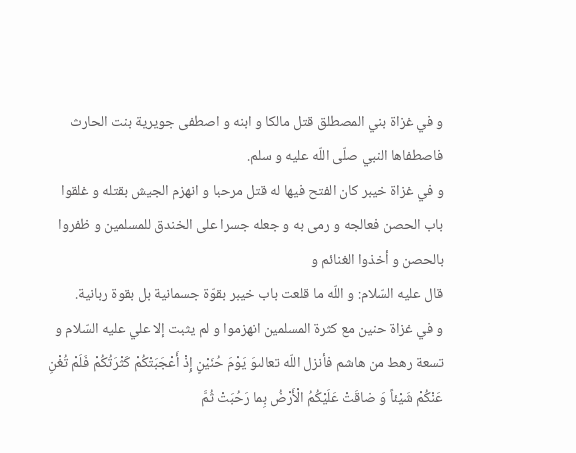و في غزاة بني المصطلق قتل مالكا و ابنه و اصطفى جويرية بنت الحارث فاصطفاها النبي صلّى اللّه عليه و سلم.
و في غزاة خيبر كان الفتح فيها له قتل مرحبا و انهزم الجيش بقتله و غلقوا باب الحصن فعالجه و رمى به و جعله جسرا على الخندق للمسلمين و ظفروا بالحصن و أخذوا الغنائم و
قال عليه السّلام: و اللّه ما قلعت باب خيبر بقوّة جسمانية بل بقوة ربانية.
و في غزاة حنين مع كثرة المسلمين انهزموا و لم يثبت إلا علي عليه السّلام و تسعة رهط من هاشم فأنزل اللّه تعالىوَ يَوْمَ حُنَيْنٍ إِذْ أَعْجَبَتْكُمْ كَثْرَتُكُمْ فَلَمْ تُغْنِ عَنْكُمْ شَيْئاً وَ ضاقَتْ عَلَيْكُمُ الْأَرْضُ بِما رَحُبَتْ ثُمَّ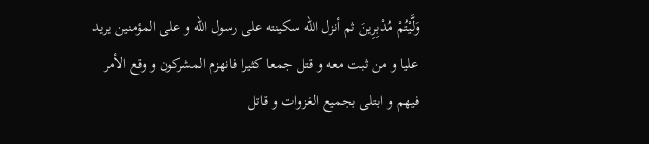وَلَّيْتُمْ مُدْبِرِينَ ثم أنزل اللّه سكينته على رسول اللّه و على المؤمنين يريد عليا و من ثبت معه و قتل جمعا كثيرا فانهزم المشركون و وقع الأمر فيهم و ابتلى بجميع الغزوات و قاتل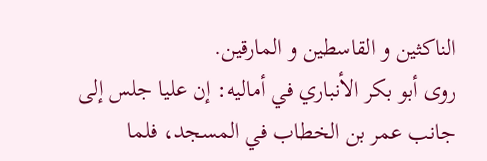الناكثين و القاسطين و المارقين.
روى أبو بكر الأنباري في أماليه: إن عليا جلس إلى جانب عمر بن الخطاب في المسجد، فلما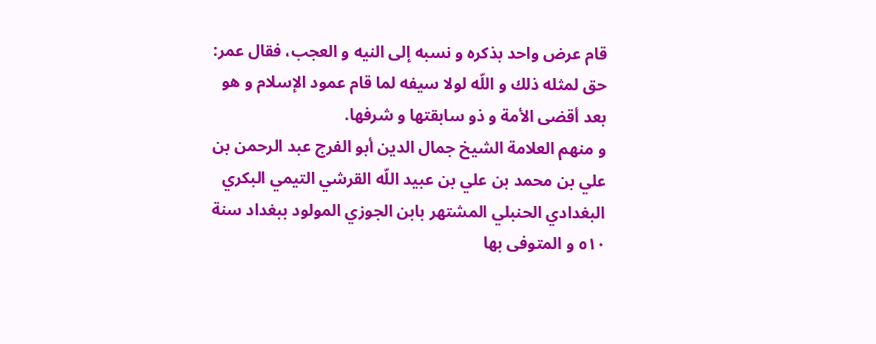قام عرض واحد بذكره و نسبه إلى النيه و العجب، فقال عمر: حق لمثله ذلك و اللّه لولا سيفه لما قام عمود الإسلام و هو بعد أقضى الأمة و ذو سابقتها و شرفها.
و منهم العلامة الشيخ جمال الدين أبو الفرج عبد الرحمن بن علي بن محمد بن علي بن عبيد اللّه القرشي التيمي البكري البغدادي الحنبلي المشتهر بابن الجوزي المولود ببغداد سنة ٥١٠ و المتوفى بها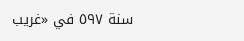سنة ٥٩٧ في «غريب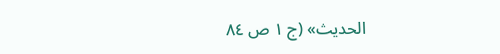الحديث» (ج ١ ص ٨٤